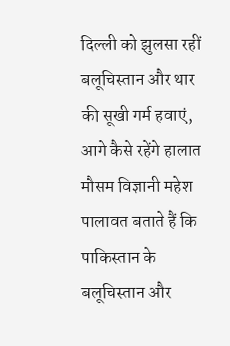दिल्ली को झुलसा रहीं बलूचिस्तान और थार की सूखी गर्म हवाएं, आगे कैसे रहेंगे हालात
मौसम विज्ञानी महेश पालावत बताते हैं कि पाकिस्तान के बलूचिस्तान और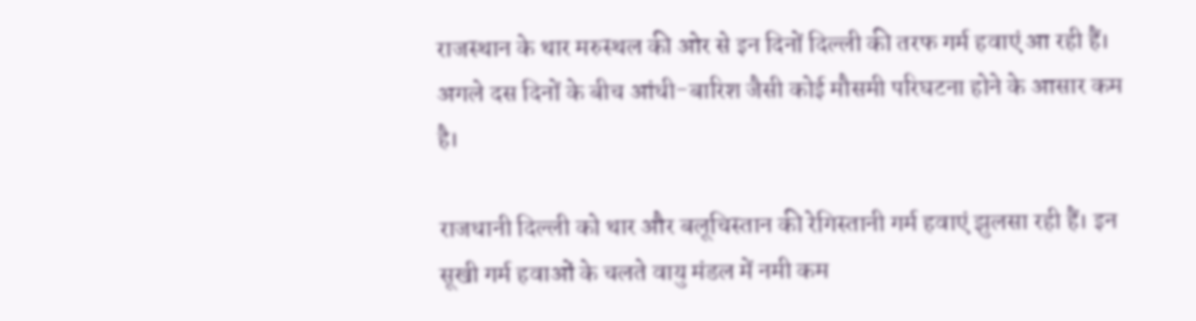राजस्थान के थार मरुस्थल की ओर से इन दिनों दिल्ली की तरफ गर्म हवाएं आ रही हैं। अगले दस दिनों के बीच आंधी-बारिश जैसी कोई मौसमी परिघटना होने के आसार कम है।

राजधानी दिल्ली को थार और बलूचिस्तान की रेगिस्तानी गर्म हवाएं झुलसा रही हैं। इन सूखी गर्म हवाओं के चलते वायु मंडल में नमी कम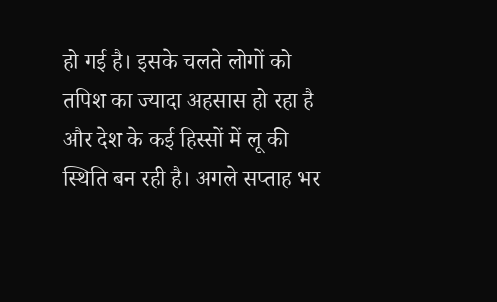हो गई है। इसके चलते लोगों को तपिश का ज्यादा अहसास हो रहा है और देश के कई हिस्सों में लू की स्थिति बन रही है। अगले सप्ताह भर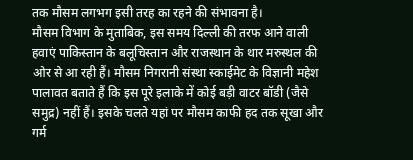तक मौसम लगभग इसी तरह का रहने की संभावना है।
मौसम विभाग के मुताबिक, इस समय दिल्ली की तरफ आने वाली हवाएं पाकिस्तान के बलूचिस्तान और राजस्थान के थार मरुस्थल की ओर से आ रही हैं। मौसम निगरानी संस्था स्काईमेट के विज्ञानी महेश पालावत बताते हैं कि इस पूरे इलाके में कोई बड़ी वाटर बॉडी (जैसे समुद्र) नहीं हैं। इसके चलते यहां पर मौसम काफी हद तक सूखा और गर्म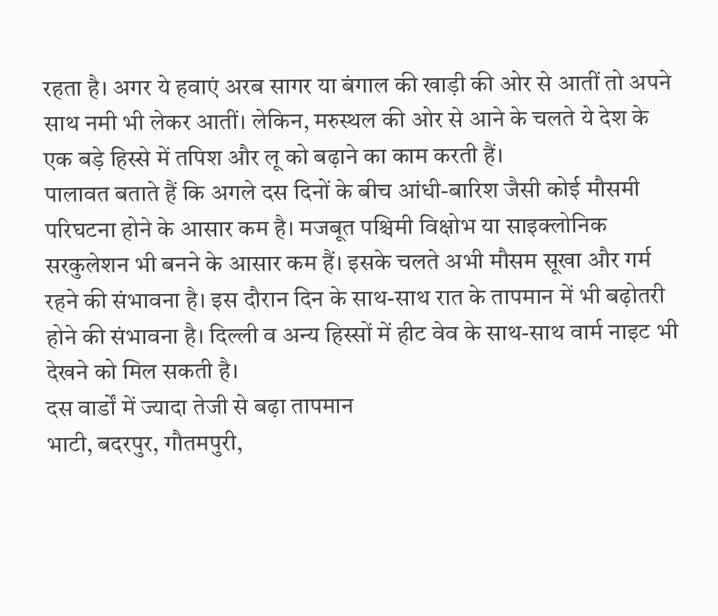रहता है। अगर ये हवाएं अरब सागर या बंगाल की खाड़ी की ओर से आतीं तो अपने साथ नमी भी लेकर आतीं। लेकिन, मरुस्थल की ओर से आने के चलते ये देश के एक बड़े हिस्से में तपिश और लू को बढ़ाने का काम करती हैं।
पालावत बताते हैं कि अगले दस दिनों के बीच आंधी-बारिश जैसी कोई मौसमी परिघटना होने के आसार कम है। मजबूत पश्चिमी विक्षोभ या साइक्लोनिक सरकुलेशन भी बनने के आसार कम हैं। इसके चलते अभी मौसम सूखा और गर्म रहने की संभावना है। इस दौरान दिन के साथ-साथ रात के तापमान में भी बढ़ोतरी होने की संभावना है। दिल्ली व अन्य हिस्सों में हीट वेव के साथ-साथ वार्म नाइट भी देखने को मिल सकती है।
दस वार्डों में ज्यादा तेजी से बढ़ा तापमान
भाटी, बदरपुर, गौतमपुरी,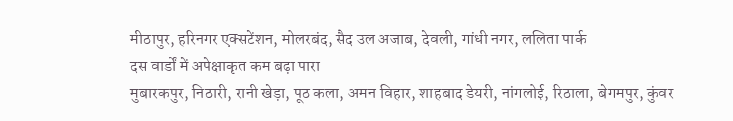मीठापुर, हरिनगर एक्सटेंशन, मोलरबंद, सैद उल अजाब, देवली, गांधी नगर, ललिता पार्क
दस वार्डों में अपेक्षाकृत कम बढ़ा पारा
मुबारकपुर, निठारी, रानी खेड़ा, पूठ कला, अमन विहार, शाहबाद डेयरी, नांगलोई, रिठाला, बेगमपुर, कुंवर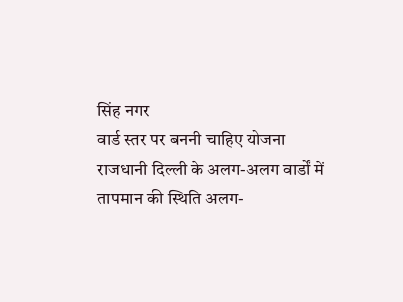सिंह नगर
वार्ड स्तर पर बननी चाहिए योजना
राजधानी दिल्ली के अलग-अलग वार्डों में तापमान की स्थिति अलग-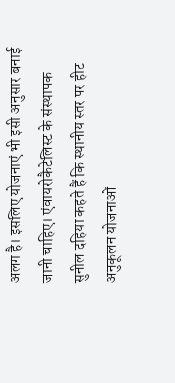अलग है। इसलिए योजनाएं भी इसी अनुसार बनाई जानी चाहिए। एंवायरोकैटेलिस्ट के संस्थापक सुनील दहिया कहते हैं कि स्थानीय स्तर पर हीट अनुकूलन योजनाओं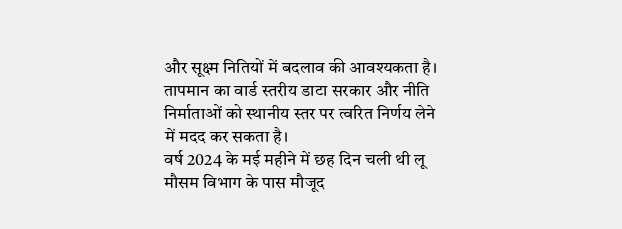और सूक्ष्म नितियों में बदलाव की आवश्यकता है। तापमान का वार्ड स्तरीय डाटा सरकार और नीति निर्माताओं को स्थानीय स्तर पर त्वरित निर्णय लेने में मदद कर सकता है।
वर्ष 2024 के मई महीने में छह दिन चली थी लू
मौसम विभाग के पास मौजूद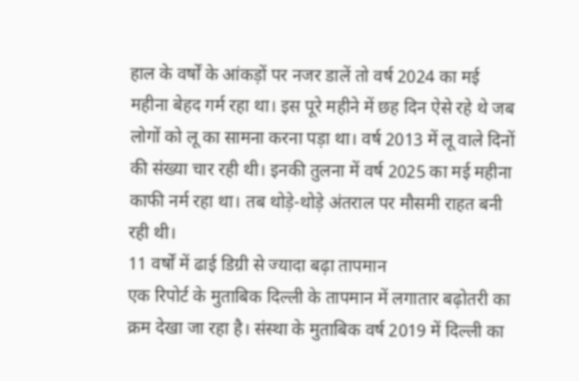हाल के वर्षों के आंकड़ों पर नजर डालें तो वर्ष 2024 का मई महीना बेहद गर्म रहा था। इस पूरे महीने में छह दिन ऐसे रहे थे जब लोगों को लू का सामना करना पड़ा था। वर्ष 2013 में लू वाले दिनों की संख्या चार रही थी। इनकी तुलना में वर्ष 2025 का मई महीना काफी नर्म रहा था। तब थोड़े-थोड़े अंतराल पर मौसमी राहत बनी रही थी।
11 वर्षों में ढाई डिग्री से ज्यादा बढ़ा तापमान
एक रिपोर्ट के मुताबिक दिल्ली के तापमान में लगातार बढ़ोतरी का क्रम देखा जा रहा है। संस्था के मुताबिक वर्ष 2019 में दिल्ली का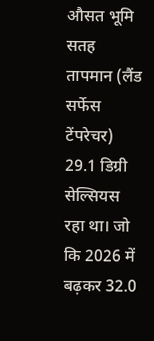औसत भूमि सतह तापमान (लैंड सर्फेस टेंपरेचर) 29.1 डिग्री सेल्सियस रहा था। जो कि 2026 में बढ़कर 32.0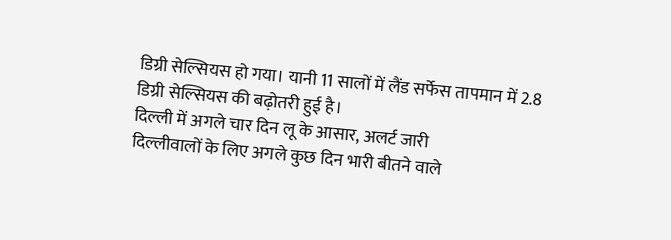डिग्री सेल्सियस हो गया। यानी 11 सालों में लैंड सर्फेस तापमान में 2.8 डिग्री सेल्सियस की बढ़ोतरी हुई है।
दिल्ली में अगले चार दिन लू के आसार, अलर्ट जारी
दिल्लीवालों के लिए अगले कुछ दिन भारी बीतने वाले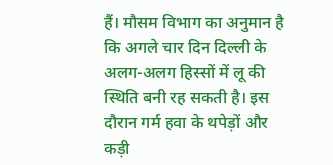हैं। मौसम विभाग का अनुमान है कि अगले चार दिन दिल्ली के अलग-अलग हिस्सों में लू की स्थिति बनी रह सकती है। इस दौरान गर्म हवा के थपेड़ों और कड़ी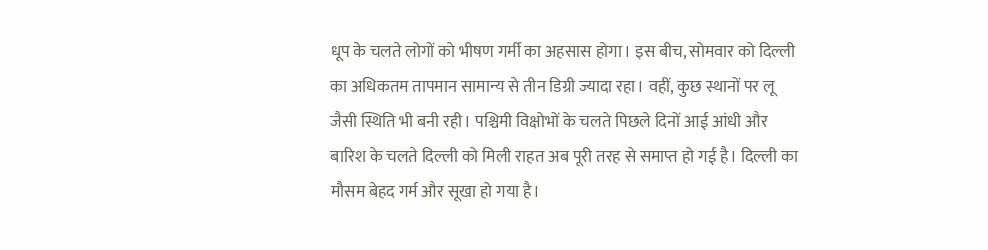धूप के चलते लोगों को भीषण गर्मी का अहसास होगा। इस बीच, सोमवार को दिल्ली का अधिकतम तापमान सामान्य से तीन डिग्री ज्यादा रहा। वहीं, कुछ स्थानों पर लू जैसी स्थिति भी बनी रही। पश्चिमी विक्षोभों के चलते पिछले दिनों आई आंधी और बारिश के चलते दिल्ली को मिली राहत अब पूरी तरह से समाप्त हो गई है। दिल्ली का मौसम बेहद गर्म और सूखा हो गया है।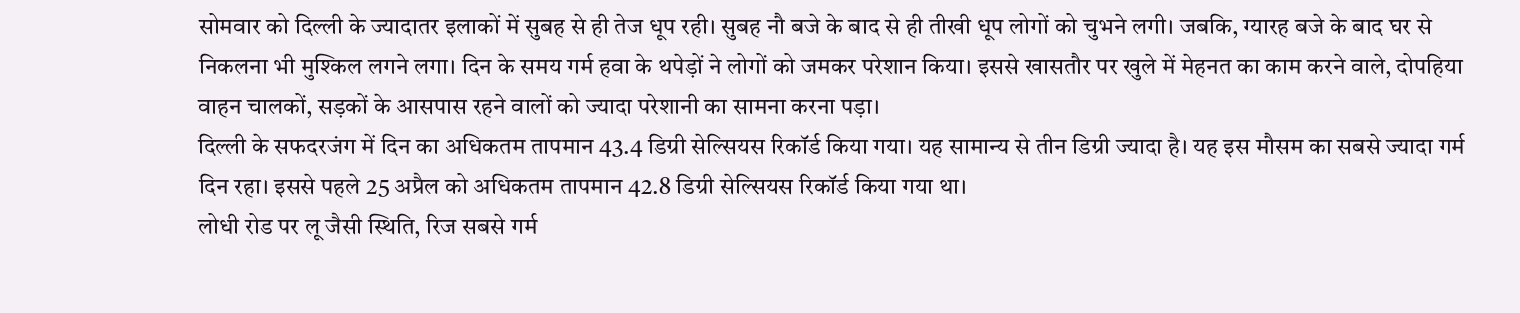सोमवार को दिल्ली के ज्यादातर इलाकों में सुबह से ही तेज धूप रही। सुबह नौ बजे के बाद से ही तीखी धूप लोगों को चुभने लगी। जबकि, ग्यारह बजे के बाद घर से निकलना भी मुश्किल लगने लगा। दिन के समय गर्म हवा के थपेड़ों ने लोगों को जमकर परेशान किया। इससे खासतौर पर खुले में मेहनत का काम करने वाले, दोपहिया वाहन चालकों, सड़कों के आसपास रहने वालों को ज्यादा परेशानी का सामना करना पड़ा।
दिल्ली के सफदरजंग में दिन का अधिकतम तापमान 43.4 डिग्री सेल्सियस रिकॉर्ड किया गया। यह सामान्य से तीन डिग्री ज्यादा है। यह इस मौसम का सबसे ज्यादा गर्म दिन रहा। इससे पहले 25 अप्रैल को अधिकतम तापमान 42.8 डिग्री सेल्सियस रिकॉर्ड किया गया था।
लोधी रोड पर लू जैसी स्थिति, रिज सबसे गर्म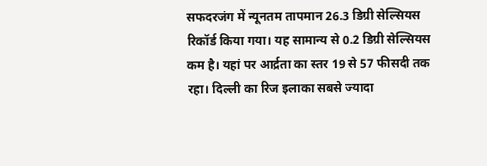सफदरजंग में न्यूनतम तापमान 26.3 डिग्री सेल्सियस रिकॉर्ड किया गया। यह सामान्य से 0.2 डिग्री सेल्सियस कम है। यहां पर आर्द्रता का स्तर 19 से 57 फीसदी तक रहा। दिल्ली का रिज इलाका सबसे ज्यादा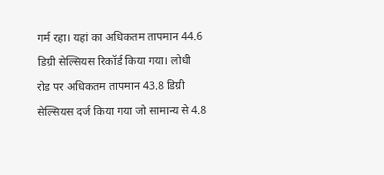गर्म रहा। यहां का अधिकतम तापमान 44.6 डिग्री सेल्सियस रिकॉर्ड किया गया। लोधी रोड पर अधिकतम तापमान 43.8 डिग्री सेल्सियस दर्ज किया गया जो सामान्य से 4.8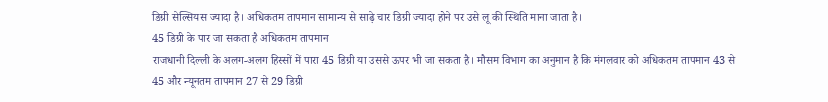डिग्री सेल्सियस ज्यादा है। अधिकतम तापमान सामान्य से साढ़े चार डिग्री ज्यादा होने पर उसे लू की स्थिति माना जाता है।
45 डिग्री के पार जा सकता है अधिकतम तापमान
राजधानी दिल्ली के अलग-अलग हिस्सों में पारा 45 डिग्री या उससे ऊपर भी जा सकता है। मौसम विभाग का अनुमान है कि मंगलवार को अधिकतम तापमान 43 से 45 और न्यूनतम तापमान 27 से 29 डिग्री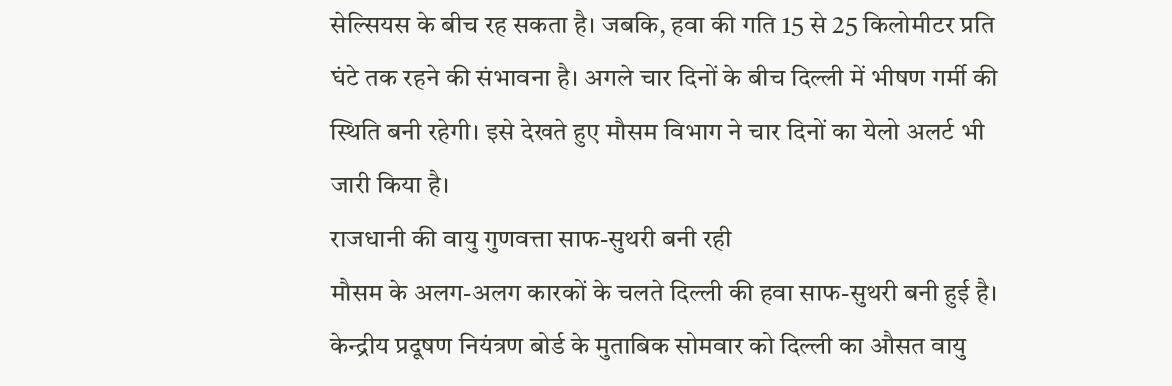सेल्सियस के बीच रह सकता है। जबकि, हवा की गति 15 से 25 किलोमीटर प्रति घंटे तक रहने की संभावना है। अगले चार दिनों के बीच दिल्ली में भीषण गर्मी की स्थिति बनी रहेगी। इसे देखते हुए मौसम विभाग ने चार दिनों का येलो अलर्ट भी जारी किया है।
राजधानी की वायु गुणवत्ता साफ-सुथरी बनी रही
मौसम के अलग-अलग कारकों के चलते दिल्ली की हवा साफ-सुथरी बनी हुई है। केन्द्रीय प्रदूषण नियंत्रण बोर्ड के मुताबिक सोमवार को दिल्ली का औसत वायु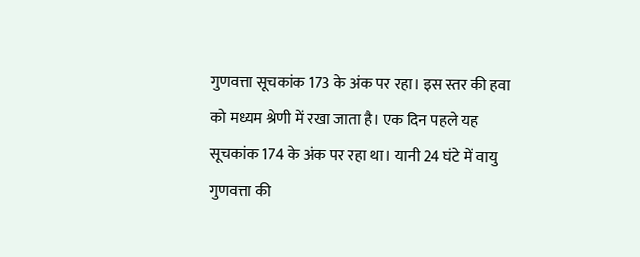गुणवत्ता सूचकांक 173 के अंक पर रहा। इस स्तर की हवा को मध्यम श्रेणी में रखा जाता है। एक दिन पहले यह सूचकांक 174 के अंक पर रहा था। यानी 24 घंटे में वायु गुणवत्ता की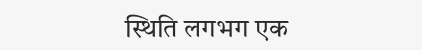स्थिति लगभग एक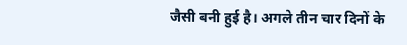जैसी बनी हुई है। अगले तीन चार दिनों के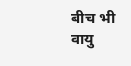बीच भी वायु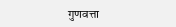गुणवत्ता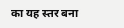का यह स्तर बना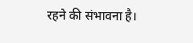रहने की संभावना है।